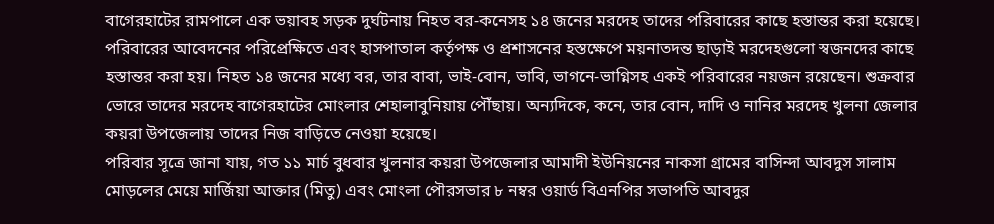বাগেরহাটের রামপালে এক ভয়াবহ সড়ক দুর্ঘটনায় নিহত বর-কনেসহ ১৪ জনের মরদেহ তাদের পরিবারের কাছে হস্তান্তর করা হয়েছে। পরিবারের আবেদনের পরিপ্রেক্ষিতে এবং হাসপাতাল কর্তৃপক্ষ ও প্রশাসনের হস্তক্ষেপে ময়নাতদন্ত ছাড়াই মরদেহগুলো স্বজনদের কাছে হস্তান্তর করা হয়। নিহত ১৪ জনের মধ্যে বর, তার বাবা, ভাই-বোন, ভাবি, ভাগনে-ভাগ্নিসহ একই পরিবারের নয়জন রয়েছেন। শুক্রবার ভোরে তাদের মরদেহ বাগেরহাটের মোংলার শেহালাবুনিয়ায় পৌঁছায়। অন্যদিকে, কনে, তার বোন, দাদি ও নানির মরদেহ খুলনা জেলার কয়রা উপজেলায় তাদের নিজ বাড়িতে নেওয়া হয়েছে।
পরিবার সূত্রে জানা যায়, গত ১১ মার্চ বুধবার খুলনার কয়রা উপজেলার আমাদী ইউনিয়নের নাকসা গ্রামের বাসিন্দা আবদুস সালাম মোড়লের মেয়ে মার্জিয়া আক্তার (মিতু) এবং মোংলা পৌরসভার ৮ নম্বর ওয়ার্ড বিএনপির সভাপতি আবদুর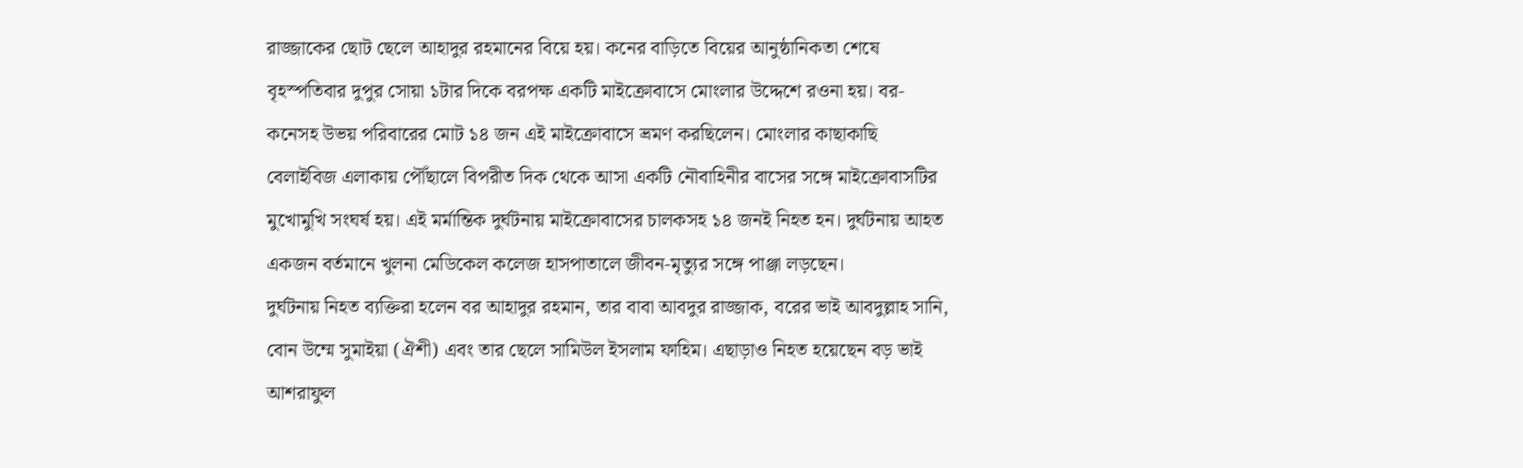রাজ্জাকের ছোট ছেলে আহাদুর রহমানের বিয়ে হয়। কনের বাড়িতে বিয়ের আনুষ্ঠানিকতা শেষে বৃহস্পতিবার দুপুর সোয়া ১টার দিকে বরপক্ষ একটি মাইক্রোবাসে মোংলার উদ্দেশে রওনা হয়। বর-কনেসহ উভয় পরিবারের মোট ১৪ জন এই মাইক্রোবাসে ভ্রমণ করছিলেন। মোংলার কাছাকাছি বেলাইবিজ এলাকায় পৌঁছালে বিপরীত দিক থেকে আসা একটি নৌবাহিনীর বাসের সঙ্গে মাইক্রোবাসটির মুখোমুখি সংঘর্ষ হয়। এই মর্মান্তিক দুর্ঘটনায় মাইক্রোবাসের চালকসহ ১৪ জনই নিহত হন। দুর্ঘটনায় আহত একজন বর্তমানে খুলনা মেডিকেল কলেজ হাসপাতালে জীবন-মৃত্যুর সঙ্গে পাঞ্জা লড়ছেন।
দুর্ঘটনায় নিহত ব্যক্তিরা হলেন বর আহাদুর রহমান, তার বাবা আবদুর রাজ্জাক, বরের ভাই আবদুল্লাহ সানি, বোন উম্মে সুমাইয়া (ঐশী) এবং তার ছেলে সামিউল ইসলাম ফাহিম। এছাড়াও নিহত হয়েছেন বড় ভাই আশরাফুল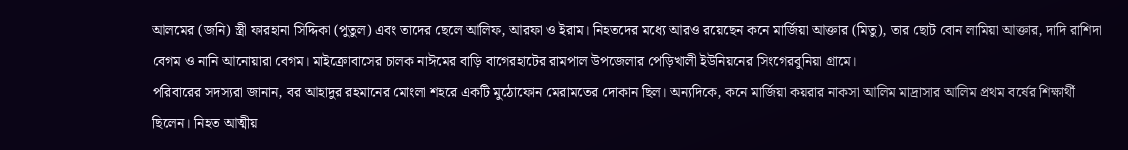আলমের (জনি) স্ত্রী ফারহানা সিদ্দিকা (পুতুল) এবং তাদের ছেলে আলিফ, আরফা ও ইরাম। নিহতদের মধ্যে আরও রয়েছেন কনে মার্জিয়া আক্তার (মিতু), তার ছোট বোন লামিয়া আক্তার, দাদি রাশিদা বেগম ও নানি আনোয়ারা বেগম। মাইক্রোবাসের চালক নাঈমের বাড়ি বাগেরহাটের রামপাল উপজেলার পেড়িখালী ইউনিয়নের সিংগেরবুনিয়া গ্রামে।
পরিবারের সদস্যরা জানান, বর আহাদুর রহমানের মোংলা শহরে একটি মুঠোফোন মেরামতের দোকান ছিল। অন্যদিকে, কনে মার্জিয়া কয়রার নাকসা আলিম মাদ্রাসার আলিম প্রথম বর্ষের শিক্ষার্থী ছিলেন। নিহত আত্মীয়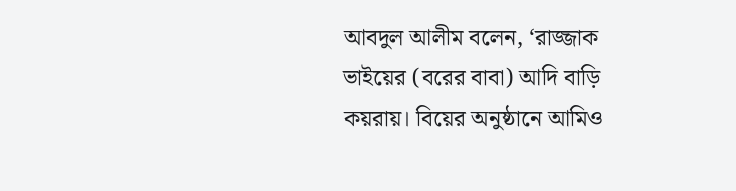আবদুল আলীম বলেন, ‘রাজ্জাক ভাইয়ের (বরের বাবা) আদি বাড়ি কয়রায়। বিয়ের অনুষ্ঠানে আমিও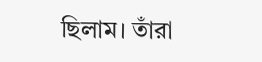ছিলাম। তাঁরা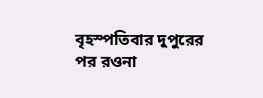বৃহস্পতিবার দুপুরের পর রওনা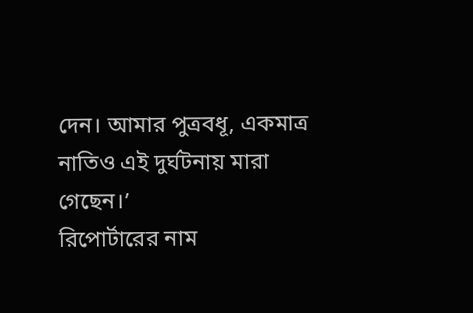দেন। আমার পুত্রবধূ, একমাত্র নাতিও এই দুর্ঘটনায় মারা গেছেন।’
রিপোর্টারের নাম